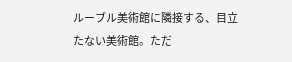ルーブル美術館に隣接する、目立たない美術館。ただ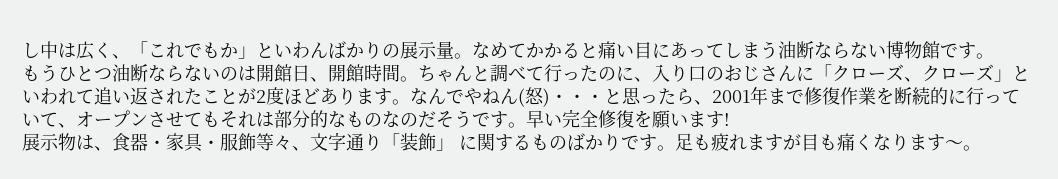し中は広く、「これでもか」といわんばかりの展示量。なめてかかると痛い目にあってしまう油断ならない博物館です。
もうひとつ油断ならないのは開館日、開館時間。ちゃんと調べて行ったのに、入り口のおじさんに「クローズ、クローズ」といわれて追い返されたことが2度ほどあります。なんでやねん(怒)・・・と思ったら、2001年まで修復作業を断続的に行っていて、オープンさせてもそれは部分的なものなのだそうです。早い完全修復を願います!
展示物は、食器・家具・服飾等々、文字通り「装飾」 に関するものばかりです。足も疲れますが目も痛くなります〜。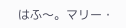はふ〜。マリー・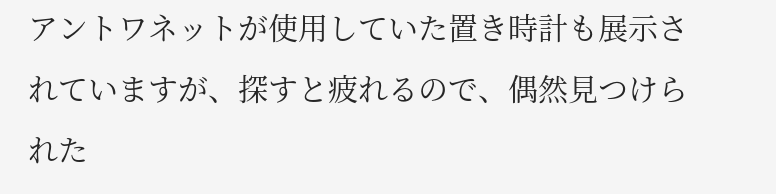アントワネットが使用していた置き時計も展示されていますが、探すと疲れるので、偶然見つけられた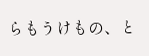らもうけもの、と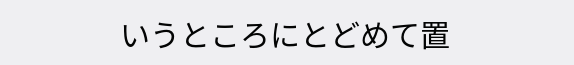いうところにとどめて置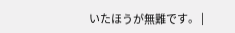いたほうが無難です。 |